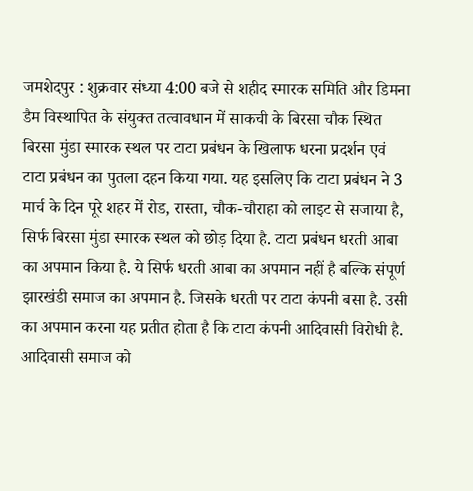जमशेदपुर : शुक्रवार संध्या 4:00 बजे से शहीद स्मारक समिति और डिमना डैम विस्थापित के संयुक्त तत्वावधान में साकची के बिरसा चौक स्थित बिरसा मुंडा स्मारक स्थल पर टाटा प्रबंधन के खिलाफ धरना प्रदर्शन एवं टाटा प्रबंधन का पुतला दहन किया गया. यह इसलिए कि टाटा प्रबंधन ने 3 मार्च के दिन पूरे शहर में रोड, रास्ता, चौक-चौराहा को लाइट से सजाया है, सिर्फ बिरसा मुंडा स्मारक स्थल को छोड़ दिया है. टाटा प्रबंधन धरती आबा का अपमान किया है. ये सिर्फ धरती आबा का अपमान नहीं है बल्कि संपूर्ण झारखंडी समाज का अपमान है. जिसके धरती पर टाटा कंपनी बसा है. उसी का अपमान करना यह प्रतीत होता है कि टाटा कंपनी आदिवासी विरोधी है. आदिवासी समाज को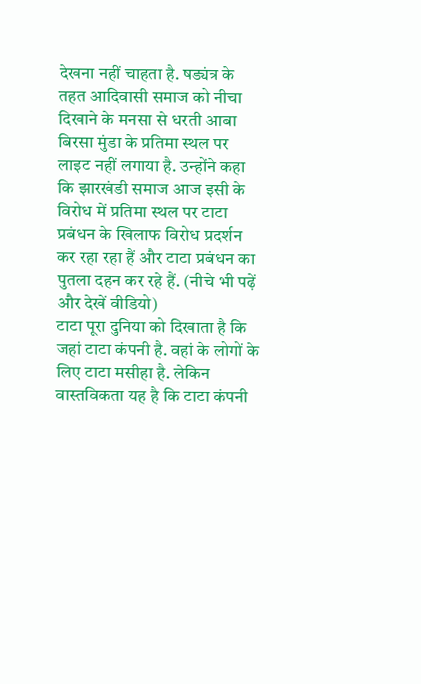देखना नहीं चाहता है. षड्यंत्र के तहत आदिवासी समाज को नीचा दिखाने के मनसा से धरती आबा बिरसा मुंडा के प्रतिमा स्थल पर लाइट नहीं लगाया है. उन्होंने कहा कि झारखंडी समाज आज इसी के विरोध में प्रतिमा स्थल पर टाटा प्रबंधन के खिलाफ विरोध प्रदर्शन कर रहा रहा हैं और टाटा प्रबंधन का पुतला दहन कर रहे हैं. (नीचे भी पढ़ें और देखें वीडियो)
टाटा पूरा दुनिया को दिखाता है कि जहां टाटा कंपनी है. वहां के लोगों के लिए टाटा मसीहा है. लेकिन वास्तविकता यह है कि टाटा कंपनी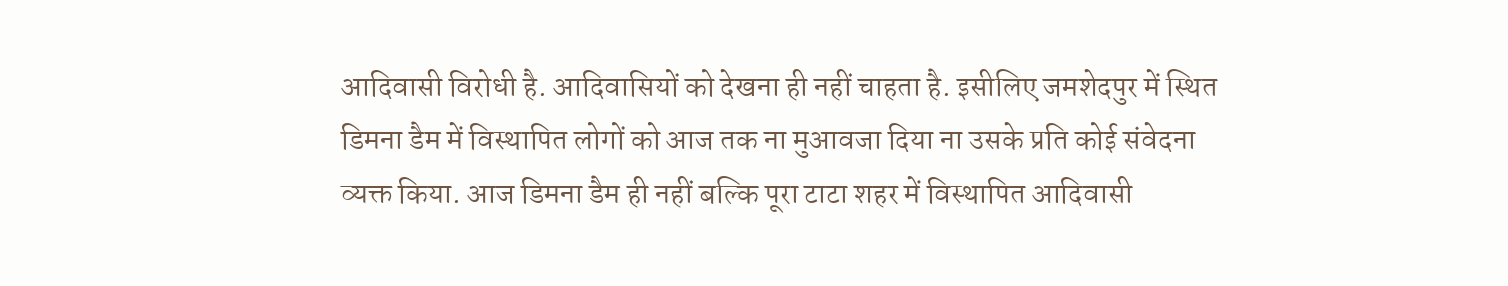आदिवासी विरोधी है. आदिवासियों को देखना ही नहीं चाहता है. इसीलिए जमशेदपुर में स्थित डिमना डैम में विस्थापित लोगों को आज तक ना मुआवजा दिया ना उसके प्रति कोई संवेदना व्यक्त किया. आज डिमना डैम ही नहीं बल्कि पूरा टाटा शहर में विस्थापित आदिवासी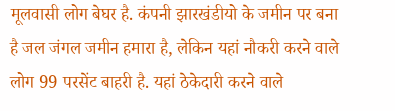मूलवासी लोग बेघर है. कंपनी झारखंडीयो के जमीन पर बना है जल जंगल जमीन हमारा है, लेकिन यहां नौकरी करने वाले लोग 99 परसेंट बाहरी है. यहां ठेकेदारी करने वाले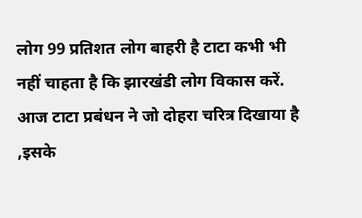लोग 99 प्रतिशत लोग बाहरी है टाटा कभी भी नहीं चाहता है कि झारखंडी लोग विकास करें. आज टाटा प्रबंधन ने जो दोहरा चरित्र दिखाया है ,इसके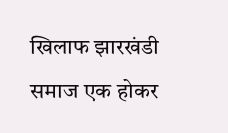खिलाफ झारखंडी समाज एक होकर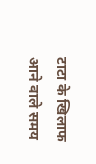टाटा के खिलाफ आने वाले समय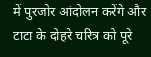में पुरजोर आंदोलन करेंगे और टाटा के दोहरे चरित्र को पूरे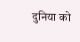दुनिया को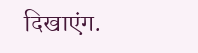दिखाएंग.